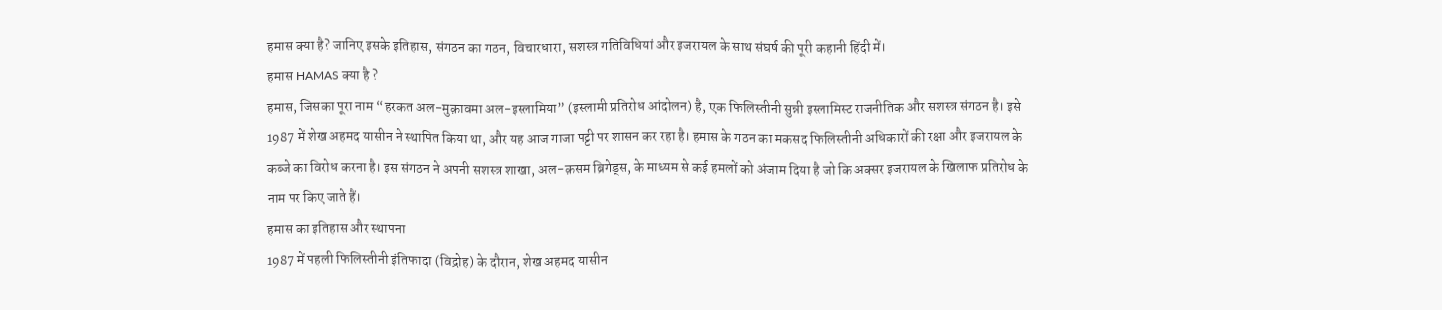हमास क्या है? जानिए इसके इतिहास, संगठन का गठन, विचारधारा, सशस्त्र गतिविधियां और इजरायल के साथ संघर्ष की पूरी कहानी हिंदी में।
हमास HAMAS क्या है ?
हमास, जिसका पूरा नाम “हरकत अल-मुक़ावमा अल-इस्लामिया” (इस्लामी प्रतिरोध आंदोलन) है, एक फिलिस्तीनी सुन्नी इस्लामिस्ट राजनीतिक और सशस्त्र संगठन है। इसे 1987 में शेख अहमद यासीन ने स्थापित किया था, और यह आज गाजा पट्टी पर शासन कर रहा है। हमास के गठन का मकसद फिलिस्तीनी अधिकारों की रक्षा और इजरायल के कब्जे का विरोध करना है। इस संगठन ने अपनी सशस्त्र शाखा, अल-क़सम ब्रिगेड्स, के माध्यम से कई हमलों को अंजाम दिया है जो कि अक्सर इजरायल के खिलाफ प्रतिरोध के नाम पर किए जाते हैं।
हमास का इतिहास और स्थापना
1987 में पहली फिलिस्तीनी इंतिफादा (विद्रोह) के दौरान, शेख अहमद यासीन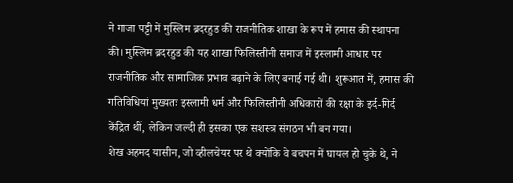ने गाजा पट्टी में मुस्लिम ब्रदरहुड की राजनीतिक शाखा के रूप में हमास की स्थापना की। मुस्लिम ब्रदरहुड की यह शाखा फिलिस्तीनी समाज में इस्लामी आधार पर राजनीतिक और सामाजिक प्रभाव बढ़ाने के लिए बनाई गई थी। शुरूआत में, हमास की गतिविधियां मुख्यतः इस्लामी धर्म और फिलिस्तीनी अधिकारों की रक्षा के इर्द-गिर्द केंद्रित थीं, लेकिन जल्दी ही इसका एक सशस्त्र संगठन भी बन गया।
शेख अहमद यासीन, जो व्हीलचेयर पर थे क्योंकि वे बचपन में घायल हो चुके थे, ने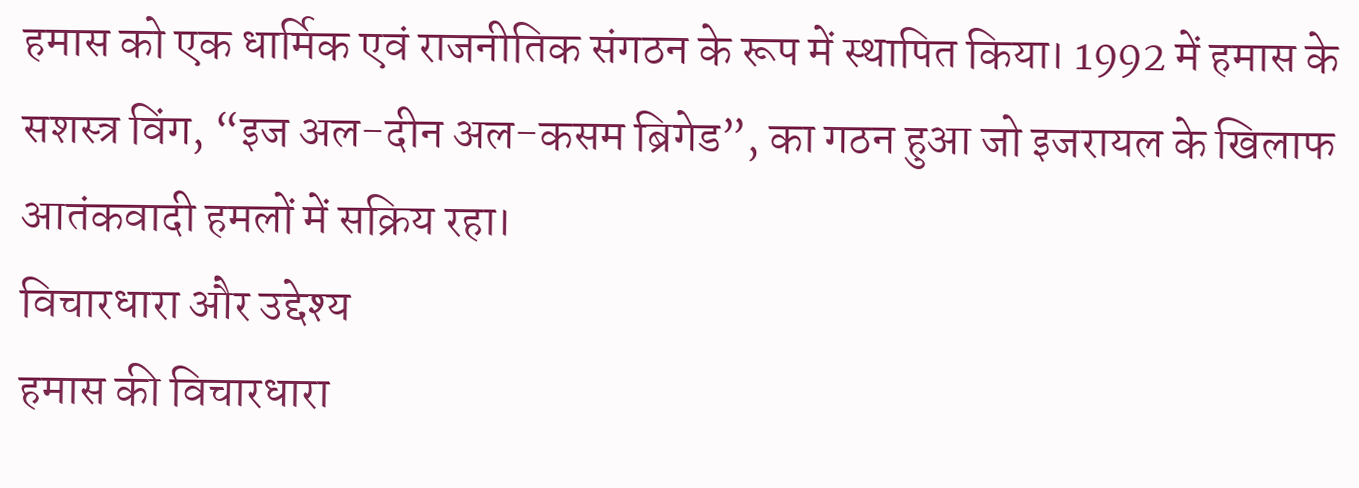हमास को एक धार्मिक एवं राजनीतिक संगठन के रूप में स्थापित किया। 1992 में हमास के सशस्त्र विंग, “इज अल-दीन अल-कसम ब्रिगेड”, का गठन हुआ जो इजरायल के खिलाफ आतंकवादी हमलों में सक्रिय रहा।
विचारधारा और उद्देश्य
हमास की विचारधारा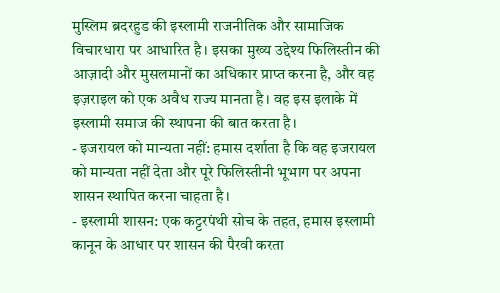मुस्लिम ब्रदरहुड की इस्लामी राजनीतिक और सामाजिक विचारधारा पर आधारित है। इसका मुख्य उद्देश्य फिलिस्तीन की आज़ादी और मुसलमानों का अधिकार प्राप्त करना है, और वह इज़राइल को एक अवैध राज्य मानता है। वह इस इलाके में इस्लामी समाज की स्थापना की बात करता है।
- इजरायल को मान्यता नहीं: हमास दर्शाता है कि वह इजरायल को मान्यता नहीं देता और पूरे फिलिस्तीनी भूभाग पर अपना शासन स्थापित करना चाहता है।
- इस्लामी शासन: एक कट्टरपंथी सोच के तहत, हमास इस्लामी कानून के आधार पर शासन की पैरवी करता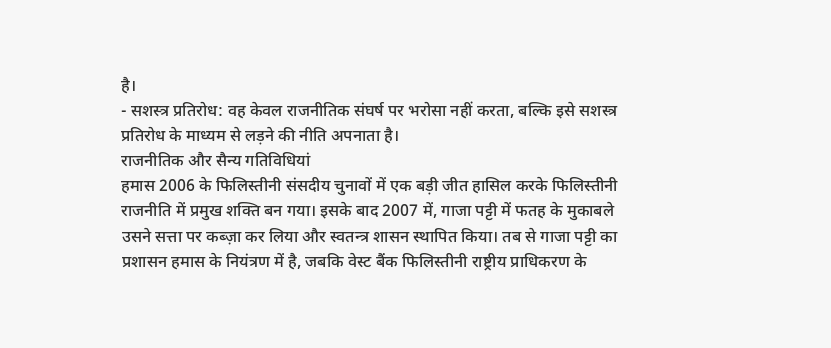है।
- सशस्त्र प्रतिरोध: वह केवल राजनीतिक संघर्ष पर भरोसा नहीं करता, बल्कि इसे सशस्त्र प्रतिरोध के माध्यम से लड़ने की नीति अपनाता है।
राजनीतिक और सैन्य गतिविधियां
हमास 2006 के फिलिस्तीनी संसदीय चुनावों में एक बड़ी जीत हासिल करके फिलिस्तीनी राजनीति में प्रमुख शक्ति बन गया। इसके बाद 2007 में, गाजा पट्टी में फतह के मुकाबले उसने सत्ता पर कब्ज़ा कर लिया और स्वतन्त्र शासन स्थापित किया। तब से गाजा पट्टी का प्रशासन हमास के नियंत्रण में है, जबकि वेस्ट बैंक फिलिस्तीनी राष्ट्रीय प्राधिकरण के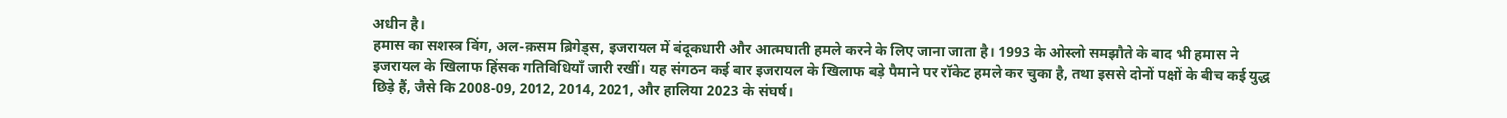अधीन है।
हमास का सशस्त्र विंग, अल-क़सम ब्रिगेड्स, इजरायल में बंदूकधारी और आत्मघाती हमले करने के लिए जाना जाता है। 1993 के ओस्लो समझौते के बाद भी हमास ने इजरायल के खिलाफ हिंसक गतिविधियाँ जारी रखीं। यह संगठन कई बार इजरायल के खिलाफ बड़े पैमाने पर रॉकेट हमले कर चुका है, तथा इससे दोनों पक्षों के बीच कई युद्ध छिड़े हैं, जैसे कि 2008-09, 2012, 2014, 2021, और हालिया 2023 के संघर्ष।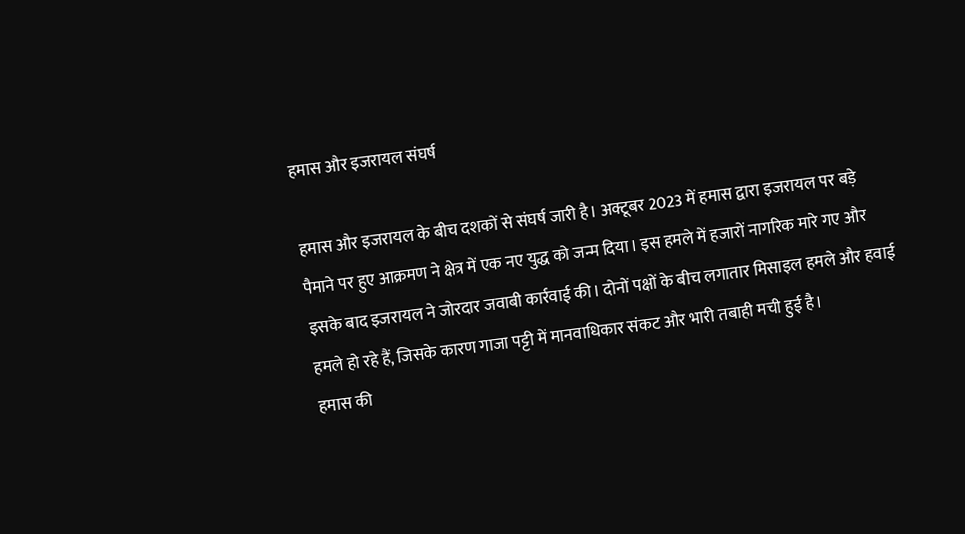हमास और इजरायल संघर्ष

हमास और इजरायल के बीच दशकों से संघर्ष जारी है। अक्टूबर 2023 में हमास द्वारा इजरायल पर बड़े पैमाने पर हुए आक्रमण ने क्षेत्र में एक नए युद्ध को जन्म दिया। इस हमले में हजारों नागरिक मारे गए और इसके बाद इजरायल ने जोरदार जवाबी कार्रवाई की। दोनों पक्षों के बीच लगातार मिसाइल हमले और हवाई हमले हो रहे हैं, जिसके कारण गाजा पट्टी में मानवाधिकार संकट और भारी तबाही मची हुई है।
हमास की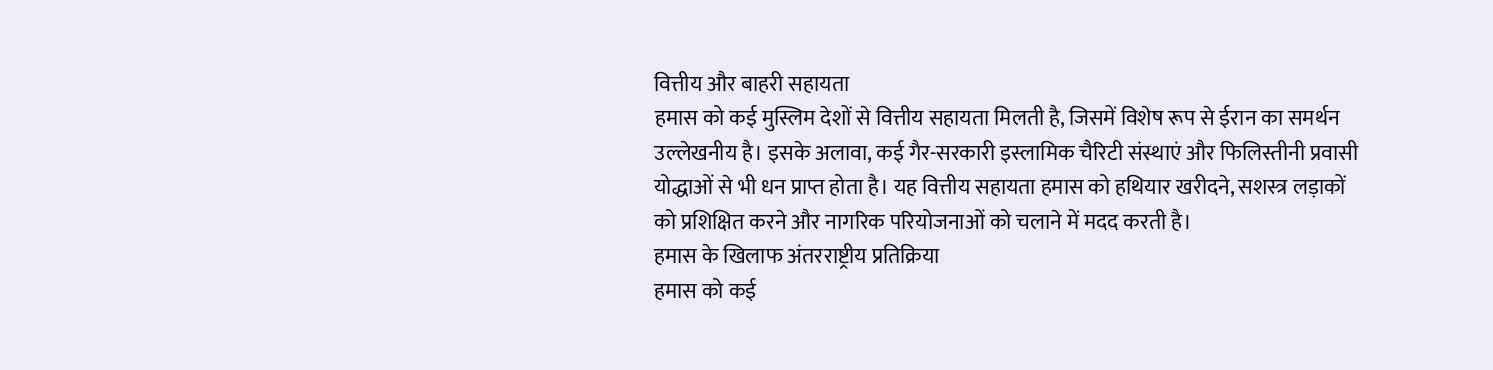वित्तीय और बाहरी सहायता
हमास को कई मुस्लिम देशों से वित्तीय सहायता मिलती है, जिसमें विशेष रूप से ईरान का समर्थन उल्लेखनीय है। इसके अलावा, कई गैर-सरकारी इस्लामिक चैरिटी संस्थाएं और फिलिस्तीनी प्रवासी योद्धाओं से भी धन प्राप्त होता है। यह वित्तीय सहायता हमास को हथियार खरीदने, सशस्त्र लड़ाकों को प्रशिक्षित करने और नागरिक परियोजनाओं को चलाने में मदद करती है।
हमास के खिलाफ अंतरराष्ट्रीय प्रतिक्रिया
हमास को कई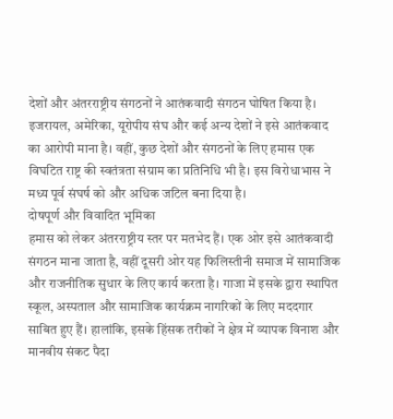देशों और अंतरराष्ट्रीय संगठनों ने आतंकवादी संगठन घोषित किया है। इजरायल, अमेरिका, यूरोपीय संघ और कई अन्य देशों ने इसे आतंकवाद का आरोपी माना है। वहीं, कुछ देशों और संगठनों के लिए हमास एक विघटित राष्ट्र की स्वतंत्रता संग्राम का प्रतिनिधि भी है। इस विरोधाभास ने मध्य पूर्व संघर्ष को और अधिक जटिल बना दिया है।
दोषपूर्ण और विवादित भूमिका
हमास को लेकर अंतरराष्ट्रीय स्तर पर मतभेद हैं। एक ओर इसे आतंकवादी संगठन माना जाता है, वहीं दूसरी ओर यह फिलिस्तीनी समाज में सामाजिक और राजनीतिक सुधार के लिए कार्य करता है। गाजा में इसके द्वारा स्थापित स्कूल, अस्पताल और सामाजिक कार्यक्रम नागरिकों के लिए मददगार साबित हुए हैं। हालांकि, इसके हिंसक तरीकों ने क्षेत्र में व्यापक विनाश और मानवीय संकट पैदा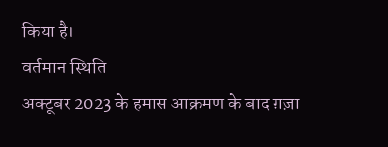किया है।
वर्तमान स्थिति
अक्टूबर 2023 के हमास आक्रमण के बाद ग़ज़ा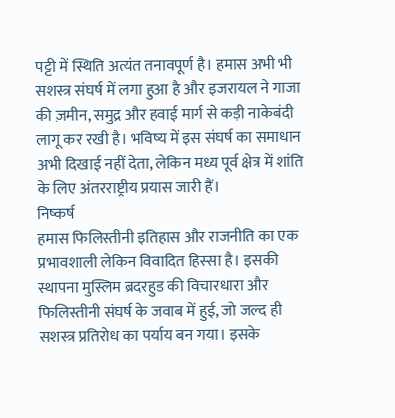पट्टी में स्थिति अत्यंत तनावपूर्ण है। हमास अभी भी सशस्त्र संघर्ष में लगा हुआ है और इजरायल ने गाजा की ज़मीन, समुद्र और हवाई मार्ग से कड़ी नाकेबंदी लागू कर रखी है। भविष्य में इस संघर्ष का समाधान अभी दिखाई नहीं देता, लेकिन मध्य पूर्व क्षेत्र में शांति के लिए अंतरराष्ट्रीय प्रयास जारी हैं।
निष्कर्ष
हमास फिलिस्तीनी इतिहास और राजनीति का एक प्रभावशाली लेकिन विवादित हिस्सा है। इसकी स्थापना मुस्लिम ब्रदरहुड की विचारधारा और फिलिस्तीनी संघर्ष के जवाब में हुई, जो जल्द ही सशस्त्र प्रतिरोध का पर्याय बन गया। इसके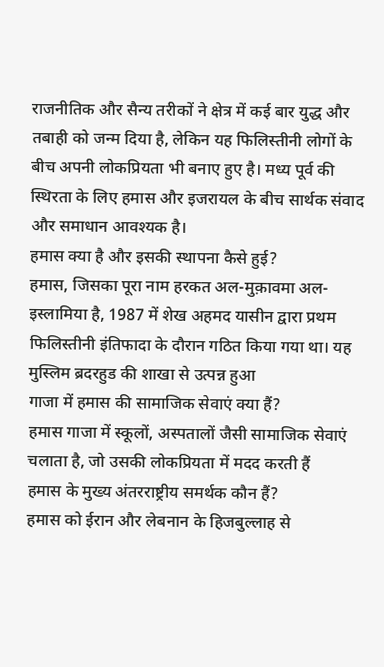राजनीतिक और सैन्य तरीकों ने क्षेत्र में कई बार युद्ध और तबाही को जन्म दिया है, लेकिन यह फिलिस्तीनी लोगों के बीच अपनी लोकप्रियता भी बनाए हुए है। मध्य पूर्व की स्थिरता के लिए हमास और इजरायल के बीच सार्थक संवाद और समाधान आवश्यक है।
हमास क्या है और इसकी स्थापना कैसे हुई?
हमास, जिसका पूरा नाम हरकत अल-मुक़ावमा अल-इस्लामिया है, 1987 में शेख अहमद यासीन द्वारा प्रथम फिलिस्तीनी इंतिफादा के दौरान गठित किया गया था। यह मुस्लिम ब्रदरहुड की शाखा से उत्पन्न हुआ
गाजा में हमास की सामाजिक सेवाएं क्या हैं?
हमास गाजा में स्कूलों, अस्पतालों जैसी सामाजिक सेवाएं चलाता है, जो उसकी लोकप्रियता में मदद करती हैं
हमास के मुख्य अंतरराष्ट्रीय समर्थक कौन हैं?
हमास को ईरान और लेबनान के हिजबुल्लाह से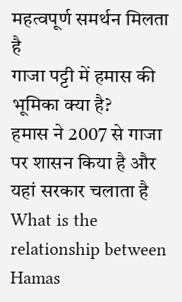महत्वपूर्ण समर्थन मिलता है
गाजा पट्टी में हमास की भूमिका क्या है?
हमास ने 2007 से गाजा पर शासन किया है और यहां सरकार चलाता है
What is the relationship between Hamas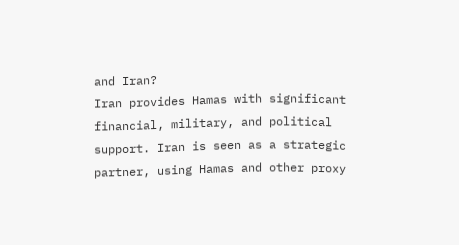and Iran?
Iran provides Hamas with significant financial, military, and political support. Iran is seen as a strategic partner, using Hamas and other proxy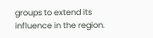groups to extend its influence in the region.